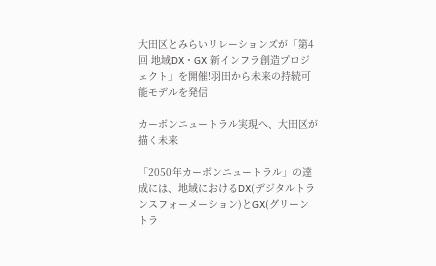大田区とみらいリレーションズが「第4回 地域DX・GX 新インフラ創造プロジェクト」を開催!羽田から未来の持続可能モデルを発信

カーボンニュートラル実現へ、大田区が描く未来

「2050年カーボンニュートラル」の達成には、地域におけるDX(デジタルトランスフォーメーション)とGX(グリーントラ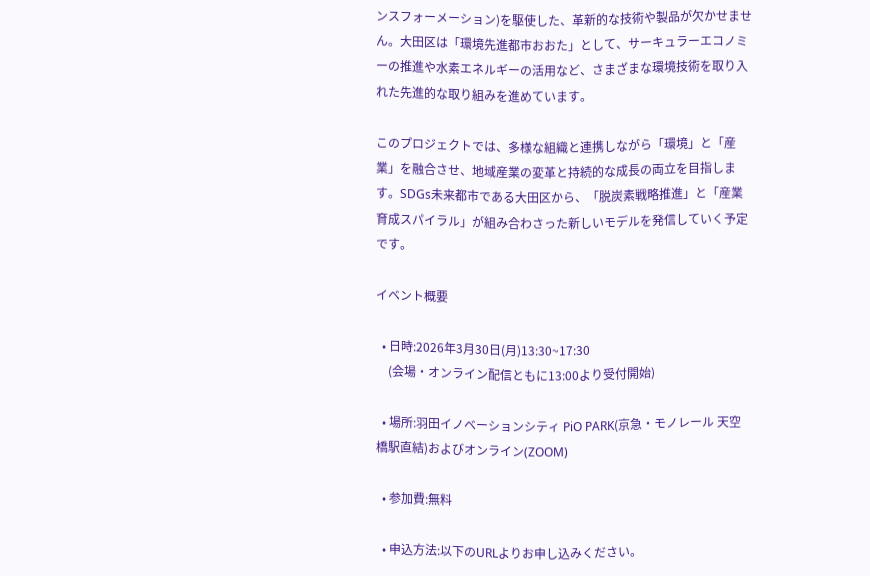ンスフォーメーション)を駆使した、革新的な技術や製品が欠かせません。大田区は「環境先進都市おおた」として、サーキュラーエコノミーの推進や水素エネルギーの活用など、さまざまな環境技術を取り入れた先進的な取り組みを進めています。

このプロジェクトでは、多様な組織と連携しながら「環境」と「産業」を融合させ、地域産業の変革と持続的な成長の両立を目指します。SDGs未来都市である大田区から、「脱炭素戦略推進」と「産業育成スパイラル」が組み合わさった新しいモデルを発信していく予定です。

イベント概要

  • 日時:2026年3月30日(月)13:30~17:30
    (会場・オンライン配信ともに13:00より受付開始)

  • 場所:羽田イノベーションシティ PiO PARK(京急・モノレール 天空橋駅直結)およびオンライン(ZOOM)

  • 参加費:無料

  • 申込方法:以下のURLよりお申し込みください。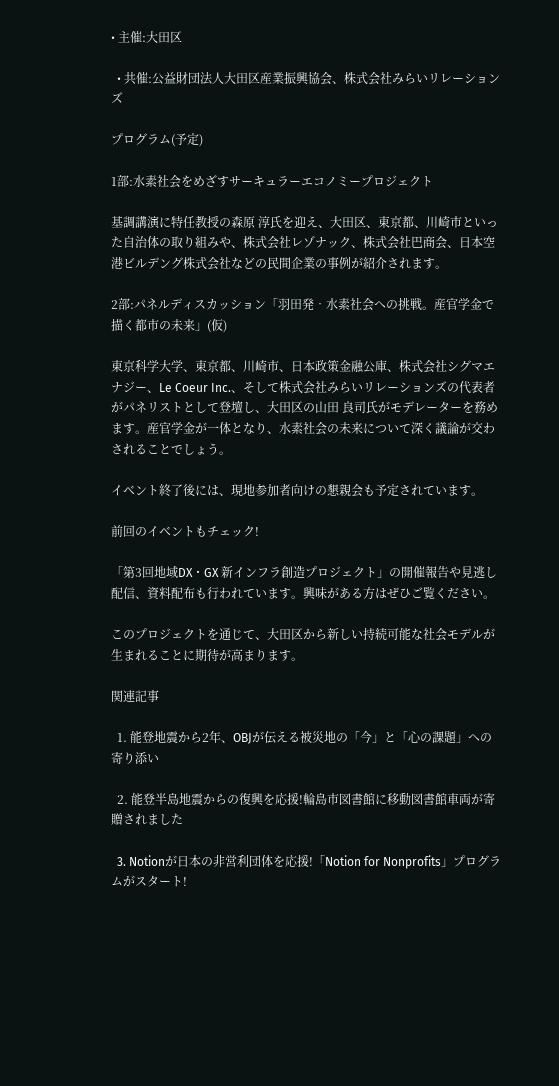• 主催:大田区

  • 共催:公益財団法人大田区産業振興協会、株式会社みらいリレーションズ

プログラム(予定)

1部:水素社会をめざすサーキュラーエコノミープロジェクト

基調講演に特任教授の森原 淳氏を迎え、大田区、東京都、川崎市といった自治体の取り組みや、株式会社レゾナック、株式会社巴商会、日本空港ビルデング株式会社などの民間企業の事例が紹介されます。

2部:パネルディスカッション「羽田発‧水素社会への挑戦。産官学金で描く都市の未来」(仮)

東京科学大学、東京都、川崎市、日本政策金融公庫、株式会社シグマエナジー、Le Coeur Inc.、そして株式会社みらいリレーションズの代表者がパネリストとして登壇し、大田区の山田 良司氏がモデレーターを務めます。産官学金が一体となり、水素社会の未来について深く議論が交わされることでしょう。

イベント終了後には、現地参加者向けの懇親会も予定されています。

前回のイベントもチェック!

「第3回地域DX・GX 新インフラ創造プロジェクト」の開催報告や見逃し配信、資料配布も行われています。興味がある方はぜひご覧ください。

このプロジェクトを通じて、大田区から新しい持続可能な社会モデルが生まれることに期待が高まります。

関連記事

  1. 能登地震から2年、OBJが伝える被災地の「今」と「心の課題」への寄り添い

  2. 能登半島地震からの復興を応援!輪島市図書館に移動図書館車両が寄贈されました

  3. Notionが日本の非営利団体を応援!「Notion for Nonprofits」プログラムがスタート!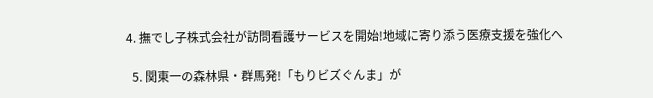4. 撫でし子株式会社が訪問看護サービスを開始!地域に寄り添う医療支援を強化へ

  5. 関東一の森林県・群馬発!「もりビズぐんま」が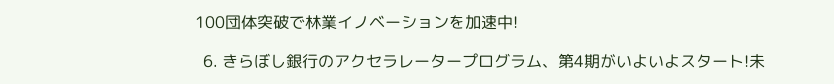100団体突破で林業イノベーションを加速中!

  6. きらぼし銀行のアクセラレータープログラム、第4期がいよいよスタート!未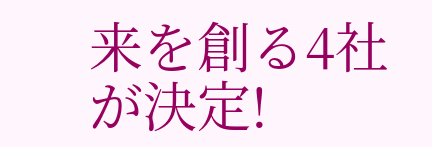来を創る4社が決定!